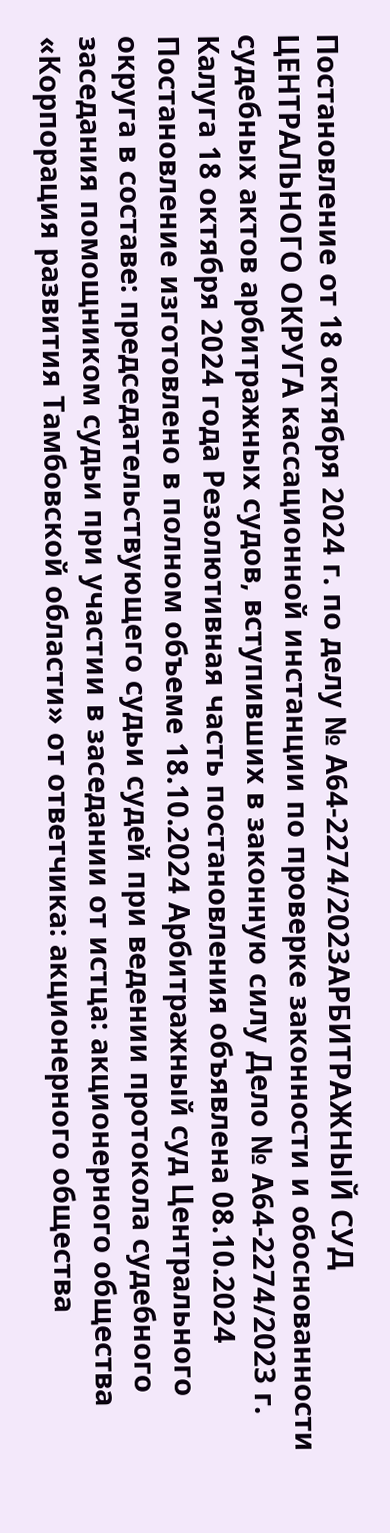Постановление от 18 октября 2024 г. по делу № А64-2274/2023АРБИТРАЖНЫЙ СУД ЦЕНТРАЛЬНОГО ОКРУГА кассационной инстанции по проверке законности и обоснованности судебных актов арбитражных судов, вступивших в законную силу Дело № А64-2274/2023 г. Калуга 18 октября 2024 года Резолютивная часть постановления объявлена 08.10.2024 Постановление изготовлено в полном объеме 18.10.2024 Арбитражный суд Центрального округа в составе: председательствующего судьи судей при ведении протокола судебного заседания помощником судьи при участии в заседании от истца: акционерного общества «Корпорация развития Тамбовской области» от ответчика: акционерного общества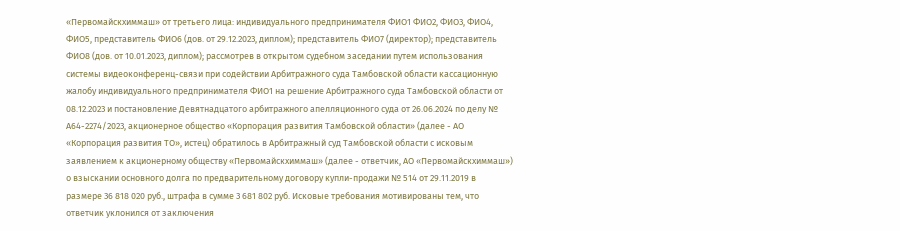«Первомайскхиммаш» от третьего лица: индивидуального предпринимателя ФИО1 ФИО2, ФИО3, ФИО4, ФИО5, представитель ФИО6 (дов. от 29.12.2023, диплом); представитель ФИО7 (директор); представитель ФИО8 (дов. от 10.01.2023, диплом); рассмотрев в открытом судебном заседании путем использования системы видеоконференц-связи при содействии Арбитражного суда Тамбовской области кассационную жалобу индивидуального предпринимателя ФИО1 на решение Арбитражного суда Тамбовской области от 08.12.2023 и постановление Девятнадцатого арбитражного апелляционного суда от 26.06.2024 по делу № А64-2274/2023, акционерное общество «Корпорация развития Тамбовской области» (далее - АО «Корпорация развития ТО», истец) обратилось в Арбитражный суд Тамбовской области с исковым заявлением к акционерному обществу «Первомайскхиммаш» (далее - ответчик, АО «Первомайскхиммаш») о взыскании основного долга по предварительному договору купли-продажи № 514 от 29.11.2019 в размере 36 818 020 руб., штрафа в сумме 3 681 802 руб. Исковые требования мотивированы тем, что ответчик уклонился от заключения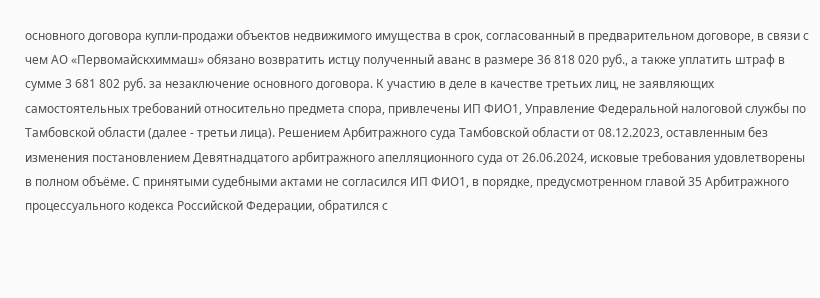основного договора купли-продажи объектов недвижимого имущества в срок, согласованный в предварительном договоре, в связи с чем АО «Первомайскхиммаш» обязано возвратить истцу полученный аванс в размере 36 818 020 руб., а также уплатить штраф в сумме 3 681 802 руб. за незаключение основного договора. К участию в деле в качестве третьих лиц, не заявляющих самостоятельных требований относительно предмета спора, привлечены ИП ФИО1, Управление Федеральной налоговой службы по Тамбовской области (далее - третьи лица). Решением Арбитражного суда Тамбовской области от 08.12.2023, оставленным без изменения постановлением Девятнадцатого арбитражного апелляционного суда от 26.06.2024, исковые требования удовлетворены в полном объёме. С принятыми судебными актами не согласился ИП ФИО1, в порядке, предусмотренном главой 35 Арбитражного процессуального кодекса Российской Федерации, обратился с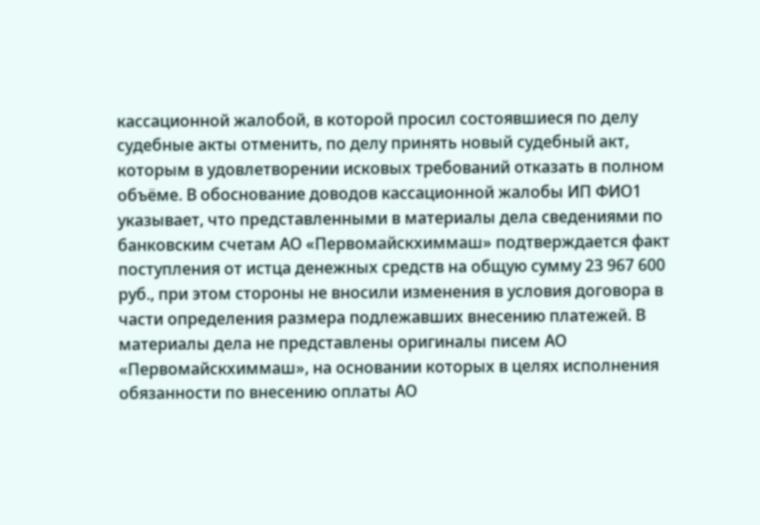кассационной жалобой, в которой просил состоявшиеся по делу судебные акты отменить, по делу принять новый судебный акт, которым в удовлетворении исковых требований отказать в полном объёме. В обоснование доводов кассационной жалобы ИП ФИО1 указывает, что представленными в материалы дела сведениями по банковским счетам АО «Первомайскхиммаш» подтверждается факт поступления от истца денежных средств на общую сумму 23 967 600 руб., при этом стороны не вносили изменения в условия договора в части определения размера подлежавших внесению платежей. В материалы дела не представлены оригиналы писем АО «Первомайскхиммаш», на основании которых в целях исполнения обязанности по внесению оплаты АО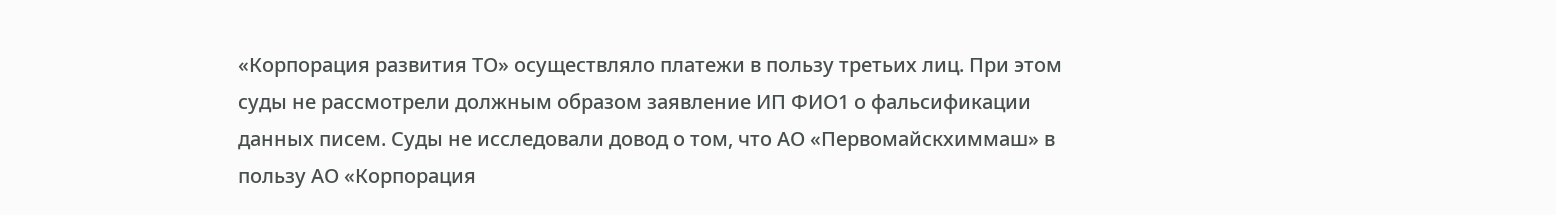«Корпорация развития ТО» осуществляло платежи в пользу третьих лиц. При этом суды не рассмотрели должным образом заявление ИП ФИО1 о фальсификации данных писем. Суды не исследовали довод о том, что АО «Первомайскхиммаш» в пользу АО «Корпорация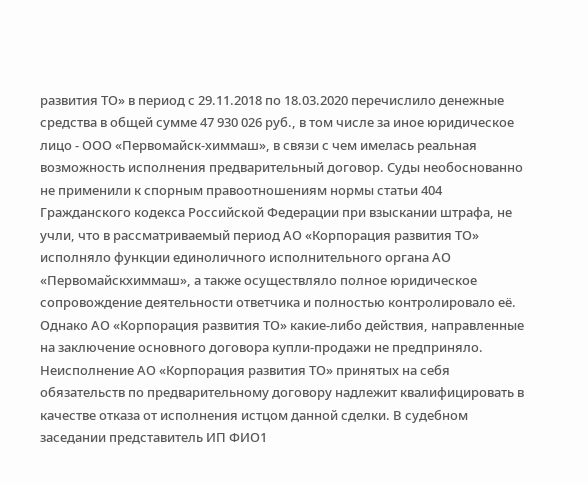развития ТО» в период с 29.11.2018 по 18.03.2020 перечислило денежные средства в общей сумме 47 930 026 руб., в том числе за иное юридическое лицо - ООО «Первомайск-химмаш», в связи с чем имелась реальная возможность исполнения предварительный договор. Суды необоснованно не применили к спорным правоотношениям нормы статьи 404 Гражданского кодекса Российской Федерации при взыскании штрафа, не учли, что в рассматриваемый период АО «Корпорация развития ТО» исполняло функции единоличного исполнительного органа АО «Первомайскхиммаш», а также осуществляло полное юридическое сопровождение деятельности ответчика и полностью контролировало её. Однако АО «Корпорация развития ТО» какие-либо действия, направленные на заключение основного договора купли-продажи не предприняло. Неисполнение АО «Корпорация развития ТО» принятых на себя обязательств по предварительному договору надлежит квалифицировать в качестве отказа от исполнения истцом данной сделки. В судебном заседании представитель ИП ФИО1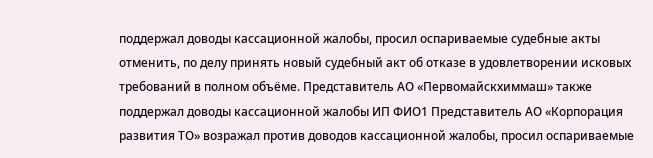поддержал доводы кассационной жалобы, просил оспариваемые судебные акты отменить, по делу принять новый судебный акт об отказе в удовлетворении исковых требований в полном объёме. Представитель АО «Первомайскхиммаш» также поддержал доводы кассационной жалобы ИП ФИО1 Представитель АО «Корпорация развития ТО» возражал против доводов кассационной жалобы, просил оспариваемые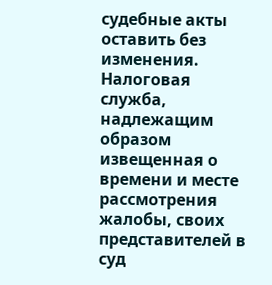судебные акты оставить без изменения. Налоговая служба, надлежащим образом извещенная о времени и месте рассмотрения жалобы, своих представителей в суд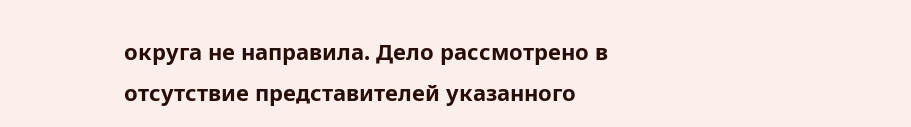округа не направила. Дело рассмотрено в отсутствие представителей указанного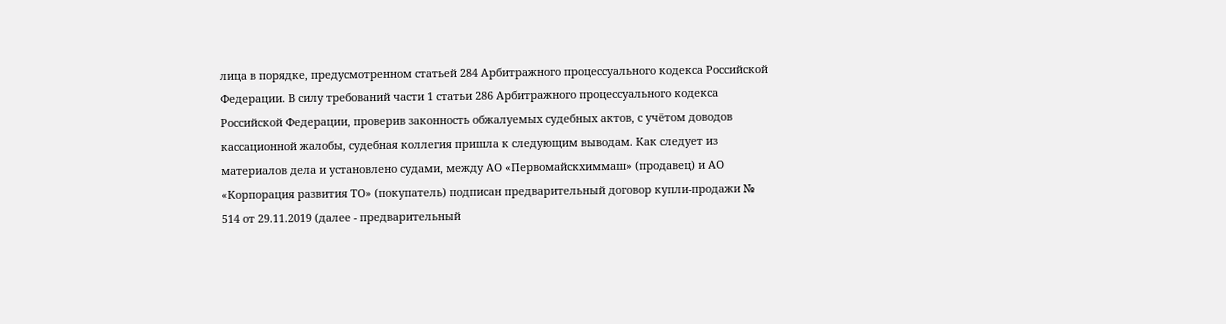лица в порядке, предусмотренном статьей 284 Арбитражного процессуального кодекса Российской Федерации. В силу требований части 1 статьи 286 Арбитражного процессуального кодекса Российской Федерации, проверив законность обжалуемых судебных актов, с учётом доводов кассационной жалобы, судебная коллегия пришла к следующим выводам. Как следует из материалов дела и установлено судами, между АО «Первомайскхиммаш» (продавец) и АО «Корпорация развития ТО» (покупатель) подписан предварительный договор купли-продажи № 514 от 29.11.2019 (далее - предварительный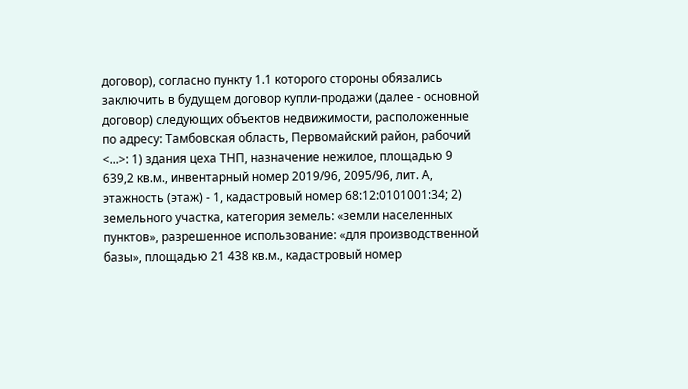договор), согласно пункту 1.1 которого стороны обязались заключить в будущем договор купли-продажи (далее - основной договор) следующих объектов недвижимости, расположенные по адресу: Тамбовская область, Первомайский район, рабочий <...>: 1) здания цеха ТНП, назначение нежилое, площадью 9 639,2 кв.м., инвентарный номер 2019/96, 2095/96, лит. А, этажность (этаж) - 1, кадастровый номер 68:12:0101001:34; 2) земельного участка, категория земель: «земли населенных пунктов», разрешенное использование: «для производственной базы», площадью 21 438 кв.м., кадастровый номер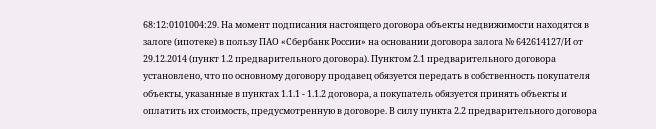68:12:0101004:29. На момент подписания настоящего договора объекты недвижимости находятся в залоге (ипотеке) в пользу ПАО «Сбербанк России» на основании договора залога № 642614127/И от 29.12.2014 (пункт 1.2 предварительного договора). Пунктом 2.1 предварительного договора установлено, что по основному договору продавец обязуется передать в собственность покупателя объекты, указанные в пунктах 1.1.1 - 1.1.2 договора, а покупатель обязуется принять объекты и оплатить их стоимость, предусмотренную в договоре. В силу пункта 2.2 предварительного договора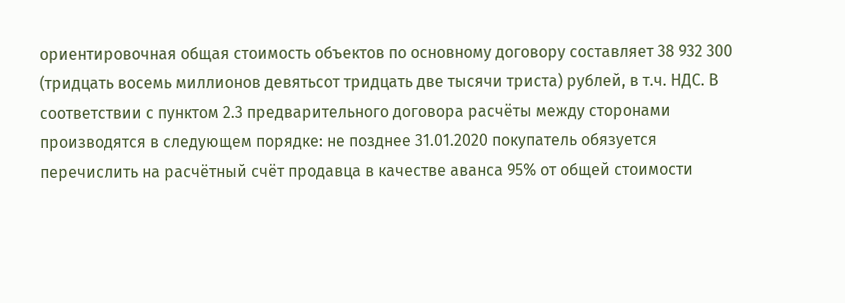ориентировочная общая стоимость объектов по основному договору составляет 38 932 300 (тридцать восемь миллионов девятьсот тридцать две тысячи триста) рублей, в т.ч. НДС. В соответствии с пунктом 2.3 предварительного договора расчёты между сторонами производятся в следующем порядке: не позднее 31.01.2020 покупатель обязуется перечислить на расчётный счёт продавца в качестве аванса 95% от общей стоимости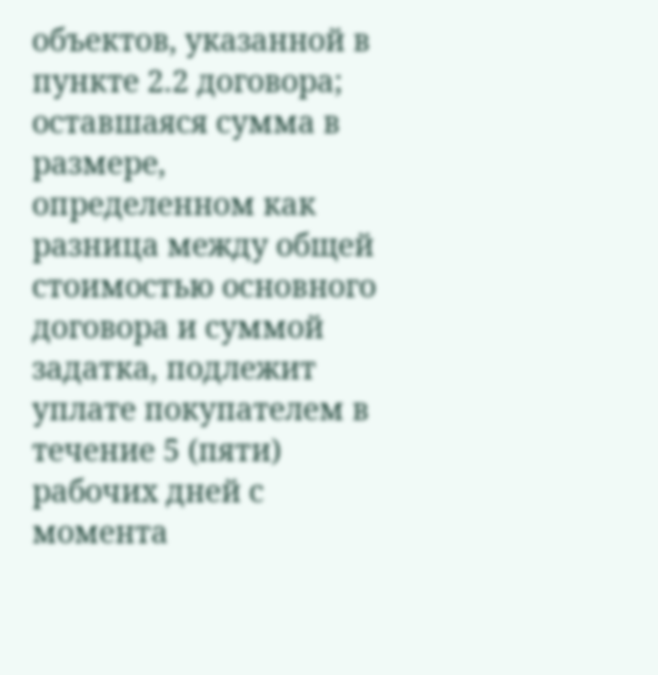объектов, указанной в пункте 2.2 договора; оставшаяся сумма в размере, определенном как разница между общей стоимостью основного договора и суммой задатка, подлежит уплате покупателем в течение 5 (пяти) рабочих дней с момента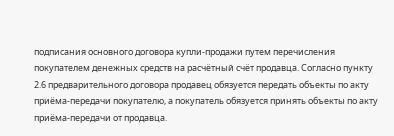подписания основного договора купли-продажи путем перечисления покупателем денежных средств на расчётный счёт продавца. Согласно пункту 2.6 предварительного договора продавец обязуется передать объекты по акту приёма-передачи покупателю, а покупатель обязуется принять объекты по акту приёма-передачи от продавца.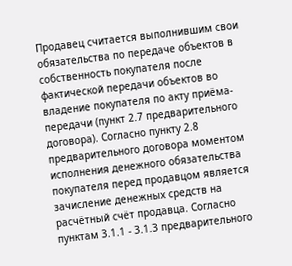Продавец считается выполнившим свои обязательства по передаче объектов в собственность покупателя после фактической передачи объектов во владение покупателя по акту приёма-передачи (пункт 2.7 предварительного договора). Согласно пункту 2.8 предварительного договора моментом исполнения денежного обязательства покупателя перед продавцом является зачисление денежных средств на расчётный счёт продавца. Согласно пунктам 3.1.1 - 3.1.3 предварительного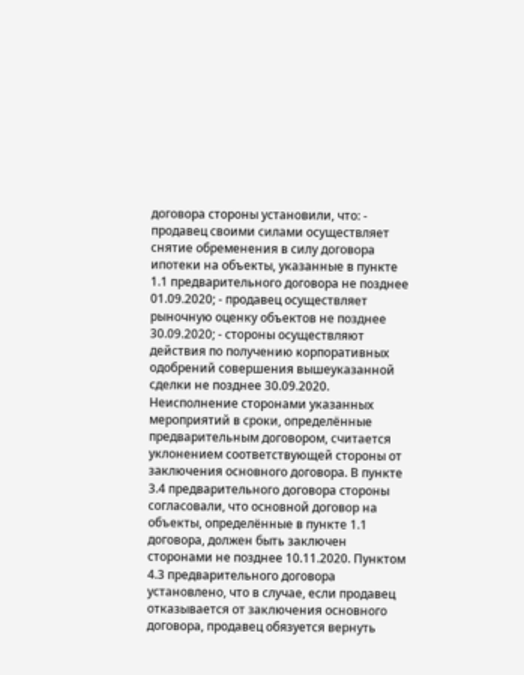договора стороны установили, что: - продавец своими силами осуществляет снятие обременения в силу договора ипотеки на объекты, указанные в пункте 1.1 предварительного договора не позднее 01.09.2020; - продавец осуществляет рыночную оценку объектов не позднее 30.09.2020; - стороны осуществляют действия по получению корпоративных одобрений совершения вышеуказанной сделки не позднее 30.09.2020. Неисполнение сторонами указанных мероприятий в сроки, определённые предварительным договором, считается уклонением соответствующей стороны от заключения основного договора. В пункте 3.4 предварительного договора стороны согласовали, что основной договор на объекты, определённые в пункте 1.1 договора, должен быть заключен сторонами не позднее 10.11.2020. Пунктом 4.3 предварительного договора установлено, что в случае, если продавец отказывается от заключения основного договора, продавец обязуется вернуть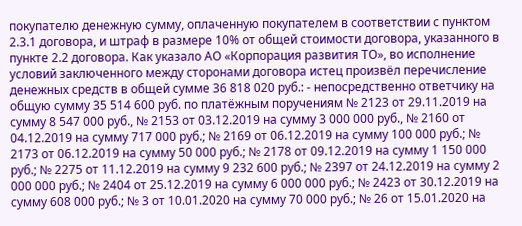покупателю денежную сумму, оплаченную покупателем в соответствии с пунктом 2.3.1 договора, и штраф в размере 10% от общей стоимости договора, указанного в пункте 2.2 договора. Как указало АО «Корпорация развития ТО», во исполнение условий заключенного между сторонами договора истец произвёл перечисление денежных средств в общей сумме 36 818 020 руб.: - непосредственно ответчику на общую сумму 35 514 600 руб. по платёжным поручениям № 2123 от 29.11.2019 на сумму 8 547 000 руб., № 2153 от 03.12.2019 на сумму 3 000 000 руб., № 2160 от 04.12.2019 на сумму 717 000 руб.; № 2169 от 06.12.2019 на сумму 100 000 руб.; № 2173 от 06.12.2019 на сумму 50 000 руб.; № 2178 от 09.12.2019 на сумму 1 150 000 руб.; № 2275 от 11.12.2019 на сумму 9 232 600 руб.; № 2397 от 24.12.2019 на сумму 2 000 000 руб.; № 2404 от 25.12.2019 на сумму 6 000 000 руб.; № 2423 от 30.12.2019 на сумму 608 000 руб.; № 3 от 10.01.2020 на сумму 70 000 руб.; № 26 от 15.01.2020 на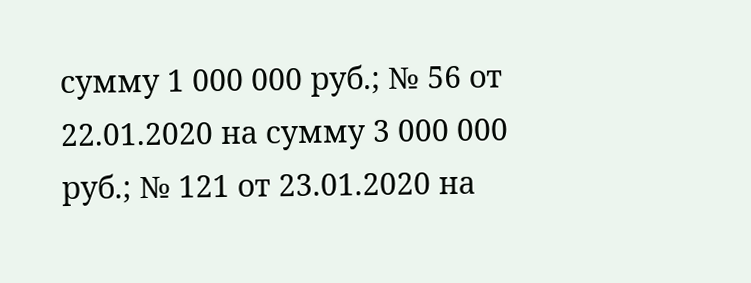сумму 1 000 000 руб.; № 56 от 22.01.2020 на сумму 3 000 000 руб.; № 121 от 23.01.2020 на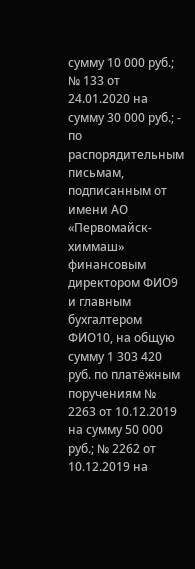сумму 10 000 руб.; № 133 от 24.01.2020 на сумму 30 000 руб.; - по распорядительным письмам, подписанным от имени АО «Первомайск-химмаш» финансовым директором ФИО9 и главным бухгалтером ФИО10, на общую сумму 1 303 420 руб. по платёжным поручениям № 2263 от 10.12.2019 на сумму 50 000 руб.; № 2262 от 10.12.2019 на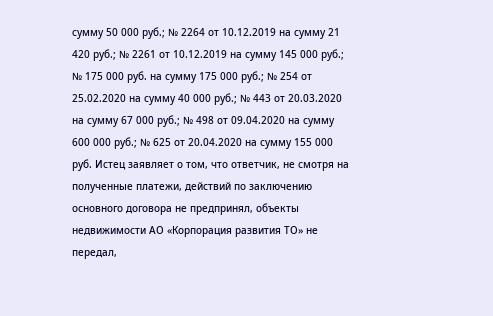сумму 50 000 руб.; № 2264 от 10.12.2019 на сумму 21 420 руб.; № 2261 от 10.12.2019 на сумму 145 000 руб.; № 175 000 руб. на сумму 175 000 руб.; № 254 от 25.02.2020 на сумму 40 000 руб.; № 443 от 20.03.2020 на сумму 67 000 руб.; № 498 от 09.04.2020 на сумму 600 000 руб.; № 625 от 20.04.2020 на сумму 155 000 руб. Истец заявляет о том, что ответчик, не смотря на полученные платежи, действий по заключению основного договора не предпринял, объекты недвижимости АО «Корпорация развития ТО» не передал,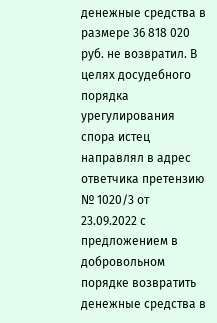денежные средства в размере 36 818 020 руб. не возвратил. В целях досудебного порядка урегулирования спора истец направлял в адрес ответчика претензию № 1020/3 от 23.09.2022 с предложением в добровольном порядке возвратить денежные средства в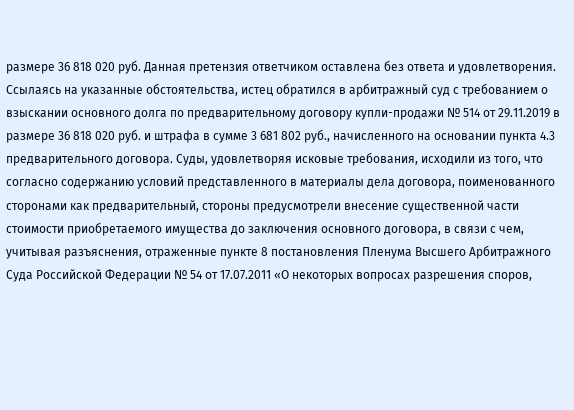размере 36 818 020 руб. Данная претензия ответчиком оставлена без ответа и удовлетворения. Ссылаясь на указанные обстоятельства, истец обратился в арбитражный суд с требованием о взыскании основного долга по предварительному договору купли-продажи № 514 от 29.11.2019 в размере 36 818 020 руб. и штрафа в сумме 3 681 802 руб., начисленного на основании пункта 4.3 предварительного договора. Суды, удовлетворяя исковые требования, исходили из того, что согласно содержанию условий представленного в материалы дела договора, поименованного сторонами как предварительный, стороны предусмотрели внесение существенной части стоимости приобретаемого имущества до заключения основного договора, в связи с чем, учитывая разъяснения, отраженные пункте 8 постановления Пленума Высшего Арбитражного Суда Российской Федерации № 54 от 17.07.2011 «О некоторых вопросах разрешения споров,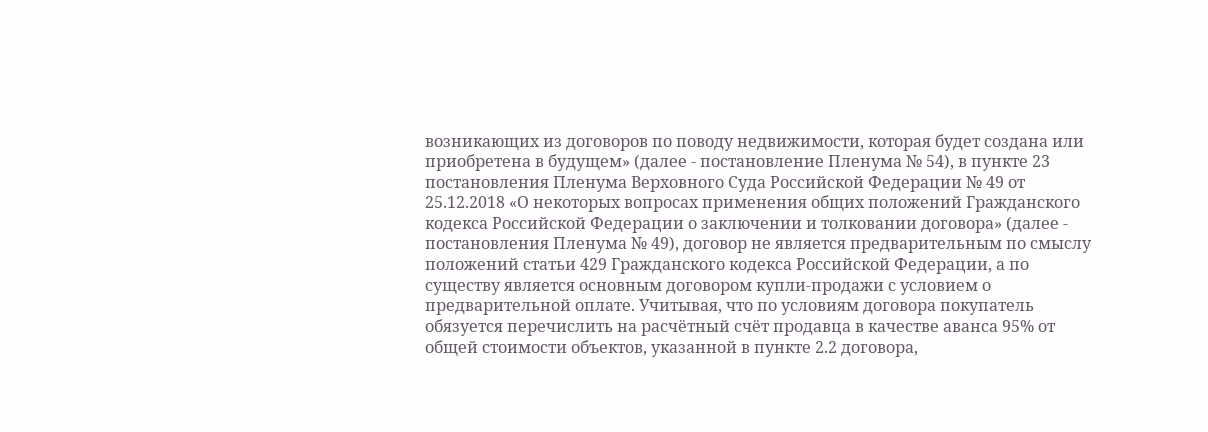возникающих из договоров по поводу недвижимости, которая будет создана или приобретена в будущем» (далее - постановление Пленума № 54), в пункте 23 постановления Пленума Верховного Суда Российской Федерации № 49 от 25.12.2018 «О некоторых вопросах применения общих положений Гражданского кодекса Российской Федерации о заключении и толковании договора» (далее - постановления Пленума № 49), договор не является предварительным по смыслу положений статьи 429 Гражданского кодекса Российской Федерации, а по существу является основным договором купли-продажи с условием о предварительной оплате. Учитывая, что по условиям договора покупатель обязуется перечислить на расчётный счёт продавца в качестве аванса 95% от общей стоимости объектов, указанной в пункте 2.2 договора,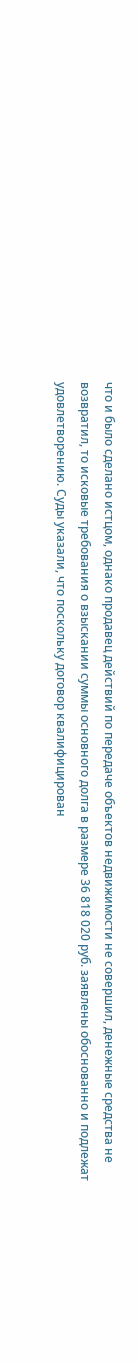что и было сделано истцом, однако продавец действий по передаче объектов недвижимости не совершил, денежные средства не возвратил, то исковые требования о взыскании суммы основного долга в размере 36 818 020 руб. заявлены обоснованно и подлежат удовлетворению. Суды указали, что поскольку договор квалифицирован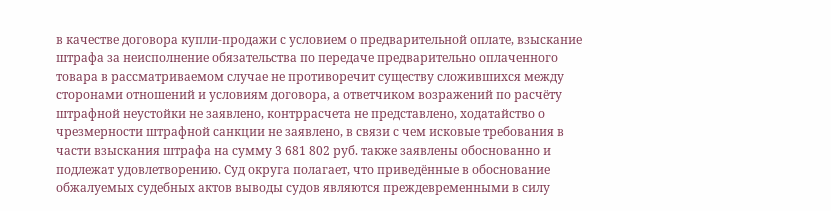в качестве договора купли-продажи с условием о предварительной оплате, взыскание штрафа за неисполнение обязательства по передаче предварительно оплаченного товара в рассматриваемом случае не противоречит существу сложившихся между сторонами отношений и условиям договора, а ответчиком возражений по расчёту штрафной неустойки не заявлено, контррасчета не представлено, ходатайство о чрезмерности штрафной санкции не заявлено, в связи с чем исковые требования в части взыскания штрафа на сумму 3 681 802 руб. также заявлены обоснованно и подлежат удовлетворению. Суд округа полагает, что приведённые в обоснование обжалуемых судебных актов выводы судов являются преждевременными в силу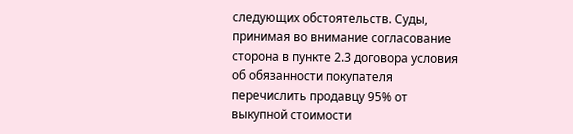следующих обстоятельств. Суды, принимая во внимание согласование сторона в пункте 2.3 договора условия об обязанности покупателя перечислить продавцу 95% от выкупной стоимости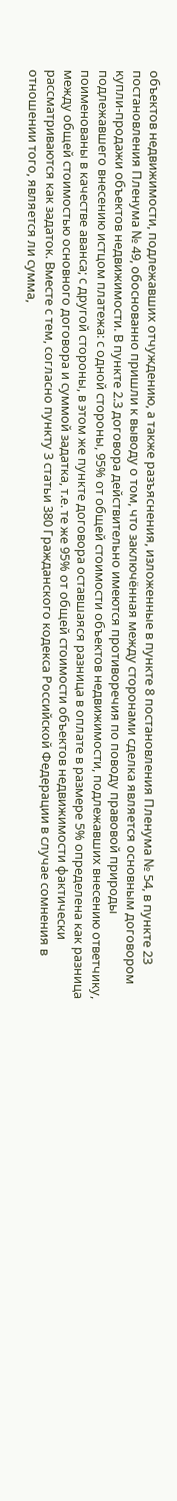объектов недвижимости, подлежавших отчуждению, а также разъяснения, изложенные в пункте 8 постановления Пленума № 54, в пункте 23 постановления Пленума № 49, обоснованно пришли к выводу о том, что заключённая между сторонами сделка является основным договором купли-продажи объектов недвижимости. В пункте 2.3 договора действительно имеются противоречия по поводу правовой природы подлежавшего внесению истцом платежа: с одной стороны, 95% от общей стоимости объектов недвижимости, подлежавших внесению ответчику, поименованы в качестве аванса; с другой стороны, в этом же пункте договора оставшаяся разница в оплате в размере 5% определена как разница между общей стоимостью основного договора и суммой задатка, т.е. те же 95% от общей стоимости объектов недвижимости фактически рассматриваются как задаток. Вместе с тем, согласно пункту 3 статьи 380 Гражданского кодекса Российской Федерации в случае сомнения в отношении того, является ли сумма,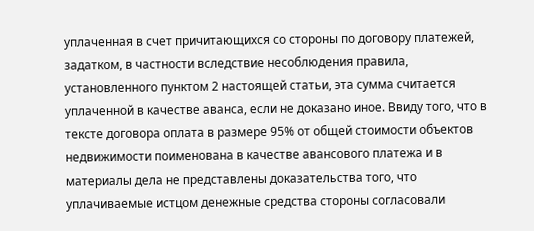уплаченная в счет причитающихся со стороны по договору платежей, задатком, в частности вследствие несоблюдения правила, установленного пунктом 2 настоящей статьи, эта сумма считается уплаченной в качестве аванса, если не доказано иное. Ввиду того, что в тексте договора оплата в размере 95% от общей стоимости объектов недвижимости поименована в качестве авансового платежа и в материалы дела не представлены доказательства того, что уплачиваемые истцом денежные средства стороны согласовали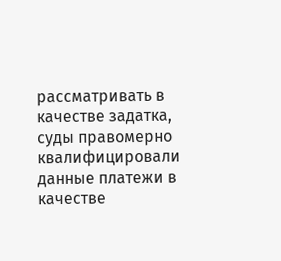рассматривать в качестве задатка, суды правомерно квалифицировали данные платежи в качестве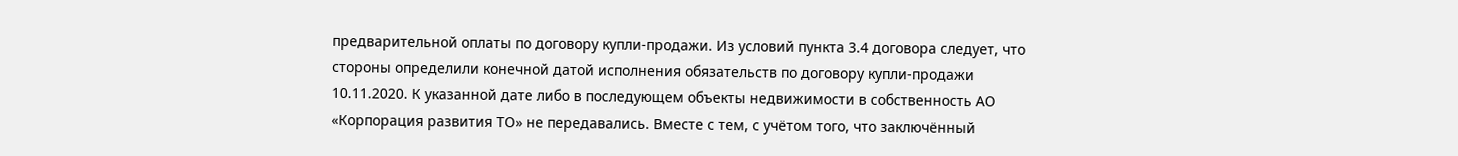предварительной оплаты по договору купли-продажи. Из условий пункта 3.4 договора следует, что стороны определили конечной датой исполнения обязательств по договору купли-продажи 10.11.2020. К указанной дате либо в последующем объекты недвижимости в собственность АО «Корпорация развития ТО» не передавались. Вместе с тем, с учётом того, что заключённый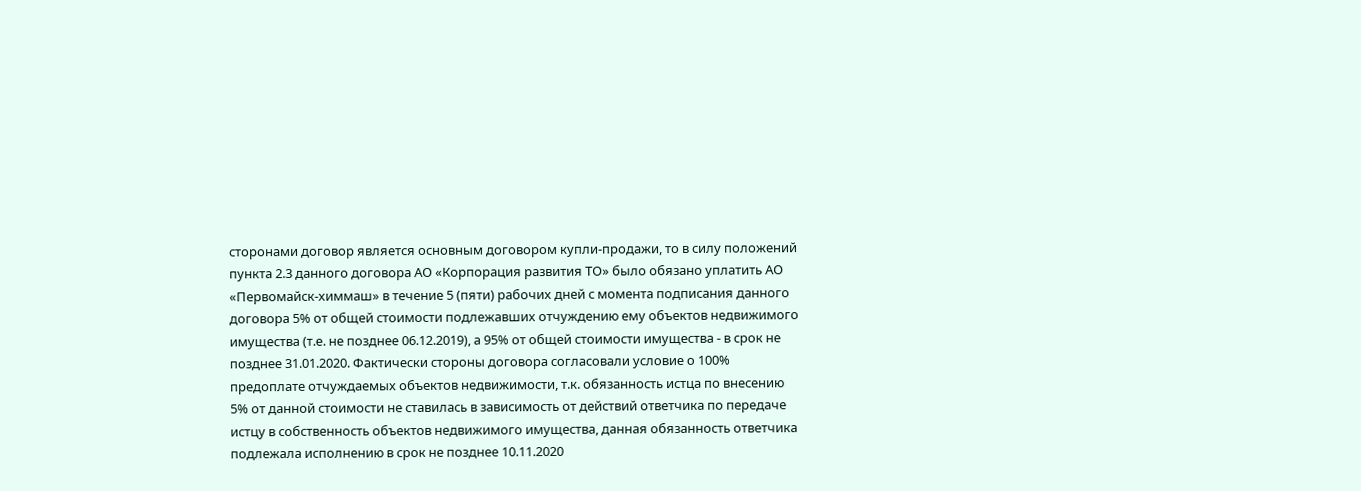сторонами договор является основным договором купли-продажи, то в силу положений пункта 2.3 данного договора АО «Корпорация развития ТО» было обязано уплатить АО «Первомайск-химмаш» в течение 5 (пяти) рабочих дней с момента подписания данного договора 5% от общей стоимости подлежавших отчуждению ему объектов недвижимого имущества (т.е. не позднее 06.12.2019), а 95% от общей стоимости имущества - в срок не позднее 31.01.2020. Фактически стороны договора согласовали условие о 100% предоплате отчуждаемых объектов недвижимости, т.к. обязанность истца по внесению 5% от данной стоимости не ставилась в зависимость от действий ответчика по передаче истцу в собственность объектов недвижимого имущества, данная обязанность ответчика подлежала исполнению в срок не позднее 10.11.2020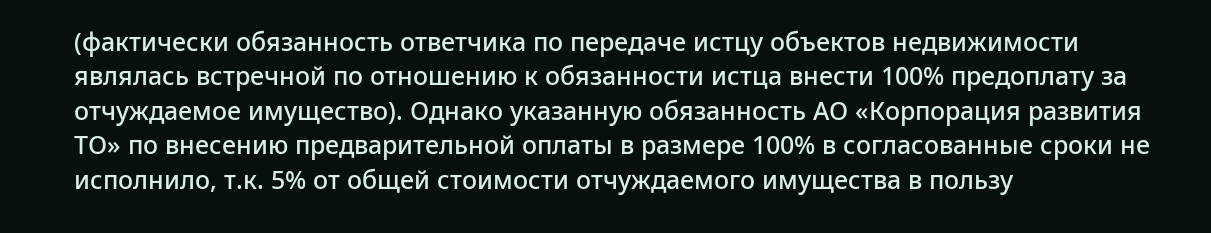(фактически обязанность ответчика по передаче истцу объектов недвижимости являлась встречной по отношению к обязанности истца внести 100% предоплату за отчуждаемое имущество). Однако указанную обязанность АО «Корпорация развития ТО» по внесению предварительной оплаты в размере 100% в согласованные сроки не исполнило, т.к. 5% от общей стоимости отчуждаемого имущества в пользу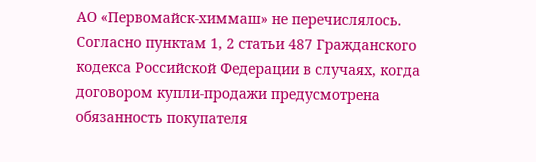АО «Первомайск-химмаш» не перечислялось. Согласно пунктам 1, 2 статьи 487 Гражданского кодекса Российской Федерации в случаях, когда договором купли-продажи предусмотрена обязанность покупателя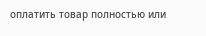оплатить товар полностью или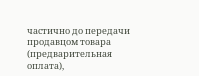частично до передачи продавцом товара (предварительная оплата),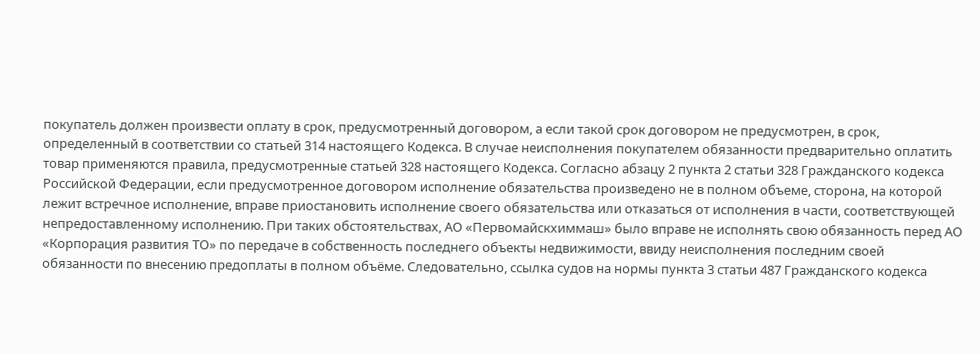покупатель должен произвести оплату в срок, предусмотренный договором, а если такой срок договором не предусмотрен, в срок, определенный в соответствии со статьей 314 настоящего Кодекса. В случае неисполнения покупателем обязанности предварительно оплатить товар применяются правила, предусмотренные статьей 328 настоящего Кодекса. Согласно абзацу 2 пункта 2 статьи 328 Гражданского кодекса Российской Федерации, если предусмотренное договором исполнение обязательства произведено не в полном объеме, сторона, на которой лежит встречное исполнение, вправе приостановить исполнение своего обязательства или отказаться от исполнения в части, соответствующей непредоставленному исполнению. При таких обстоятельствах, АО «Первомайскхиммаш» было вправе не исполнять свою обязанность перед АО «Корпорация развития ТО» по передаче в собственность последнего объекты недвижимости, ввиду неисполнения последним своей обязанности по внесению предоплаты в полном объёме. Следовательно, ссылка судов на нормы пункта 3 статьи 487 Гражданского кодекса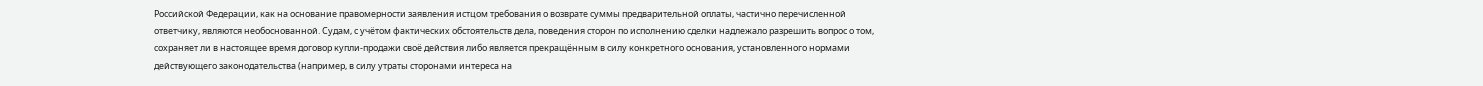Российской Федерации, как на основание правомерности заявления истцом требования о возврате суммы предварительной оплаты, частично перечисленной ответчику, являются необоснованной. Судам, с учётом фактических обстоятельств дела, поведения сторон по исполнению сделки надлежало разрешить вопрос о том, сохраняет ли в настоящее время договор купли-продажи своё действия либо является прекращённым в силу конкретного основания, установленного нормами действующего законодательства (например, в силу утраты сторонами интереса на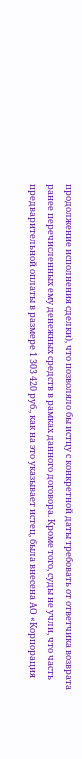продолжение исполнения сделки), что позволяло бы истцу с конкретной даты требовать от ответчика возврата ранее перечисленных ему денежных средств в рамках данного договора. Кроме того, суды не учли, что часть предварительной оплаты в размере 1 303 420 руб., как на это указывает истец, была внесена АО «Корпорация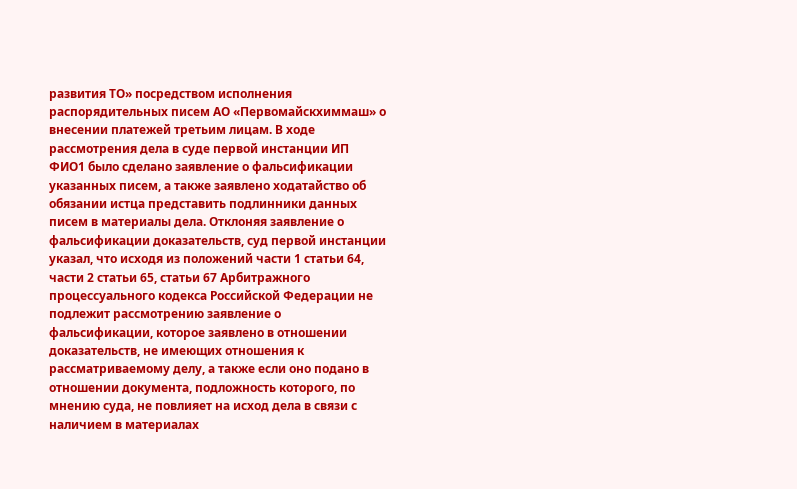развития ТО» посредством исполнения распорядительных писем АО «Первомайскхиммаш» о внесении платежей третьим лицам. В ходе рассмотрения дела в суде первой инстанции ИП ФИО1 было сделано заявление о фальсификации указанных писем, а также заявлено ходатайство об обязании истца представить подлинники данных писем в материалы дела. Отклоняя заявление о фальсификации доказательств, суд первой инстанции указал, что исходя из положений части 1 статьи 64, части 2 статьи 65, статьи 67 Арбитражного процессуального кодекса Российской Федерации не подлежит рассмотрению заявление о фальсификации, которое заявлено в отношении доказательств, не имеющих отношения к рассматриваемому делу, а также если оно подано в отношении документа, подложность которого, по мнению суда, не повлияет на исход дела в связи с наличием в материалах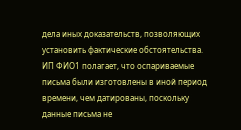дела иных доказательств, позволяющих установить фактические обстоятельства. ИП ФИО1 полагает, что оспариваемые письма были изготовлены в иной период времени, чем датированы, поскольку данные письма не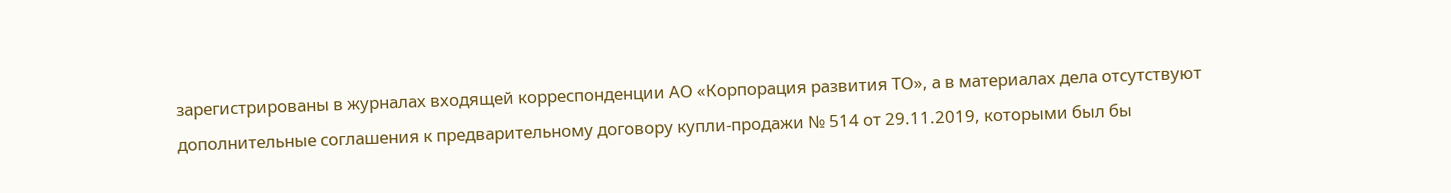зарегистрированы в журналах входящей корреспонденции АО «Корпорация развития ТО», а в материалах дела отсутствуют дополнительные соглашения к предварительному договору купли-продажи № 514 от 29.11.2019, которыми был бы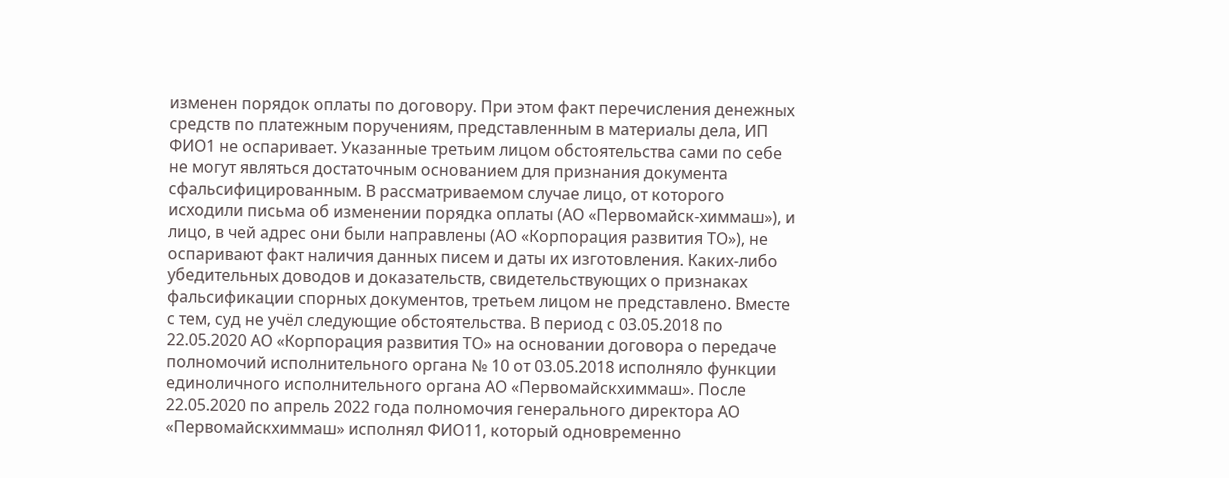изменен порядок оплаты по договору. При этом факт перечисления денежных средств по платежным поручениям, представленным в материалы дела, ИП ФИО1 не оспаривает. Указанные третьим лицом обстоятельства сами по себе не могут являться достаточным основанием для признания документа сфальсифицированным. В рассматриваемом случае лицо, от которого исходили письма об изменении порядка оплаты (АО «Первомайск-химмаш»), и лицо, в чей адрес они были направлены (АО «Корпорация развития ТО»), не оспаривают факт наличия данных писем и даты их изготовления. Каких-либо убедительных доводов и доказательств, свидетельствующих о признаках фальсификации спорных документов, третьем лицом не представлено. Вместе с тем, суд не учёл следующие обстоятельства. В период с 03.05.2018 по 22.05.2020 АО «Корпорация развития ТО» на основании договора о передаче полномочий исполнительного органа № 10 от 03.05.2018 исполняло функции единоличного исполнительного органа АО «Первомайскхиммаш». После 22.05.2020 по апрель 2022 года полномочия генерального директора АО «Первомайскхиммаш» исполнял ФИО11, который одновременно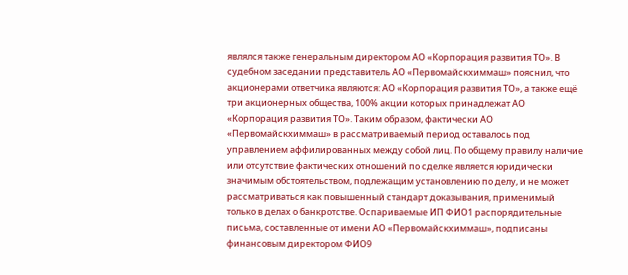являлся также генеральным директором АО «Корпорация развития ТО». В судебном заседании представитель АО «Первомайскхиммаш» пояснил, что акционерами ответчика являются: АО «Корпорация развития ТО», а также ещё три акционерных общества, 100% акции которых принадлежат АО «Корпорация развития ТО». Таким образом, фактически АО «Первомайскхиммаш» в рассматриваемый период оставалось под управлением аффилированных между собой лиц. По общему правилу наличие или отсутствие фактических отношений по сделке является юридически значимым обстоятельством, подлежащим установлению по делу, и не может рассматриваться как повышенный стандарт доказывания, применимый только в делах о банкротстве. Оспариваемые ИП ФИО1 распорядительные письма, составленные от имени АО «Первомайскхиммаш», подписаны финансовым директором ФИО9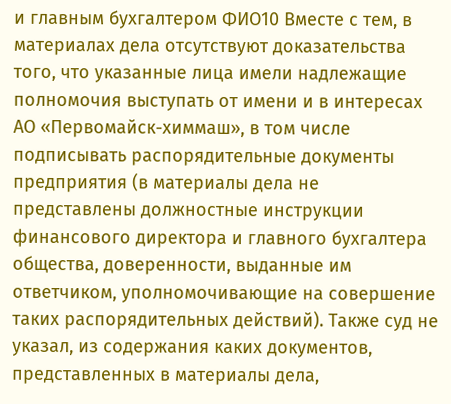и главным бухгалтером ФИО10 Вместе с тем, в материалах дела отсутствуют доказательства того, что указанные лица имели надлежащие полномочия выступать от имени и в интересах АО «Первомайск-химмаш», в том числе подписывать распорядительные документы предприятия (в материалы дела не представлены должностные инструкции финансового директора и главного бухгалтера общества, доверенности, выданные им ответчиком, уполномочивающие на совершение таких распорядительных действий). Также суд не указал, из содержания каких документов, представленных в материалы дела,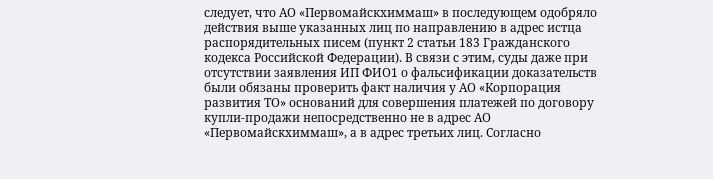следует, что АО «Первомайскхиммаш» в последующем одобряло действия выше указанных лиц по направлению в адрес истца распорядительных писем (пункт 2 статьи 183 Гражданского кодекса Российской Федерации). В связи с этим, суды даже при отсутствии заявления ИП ФИО1 о фальсификации доказательств были обязаны проверить факт наличия у АО «Корпорация развития ТО» оснований для совершения платежей по договору купли-продажи непосредственно не в адрес АО «Первомайскхиммаш», а в адрес третьих лиц. Согласно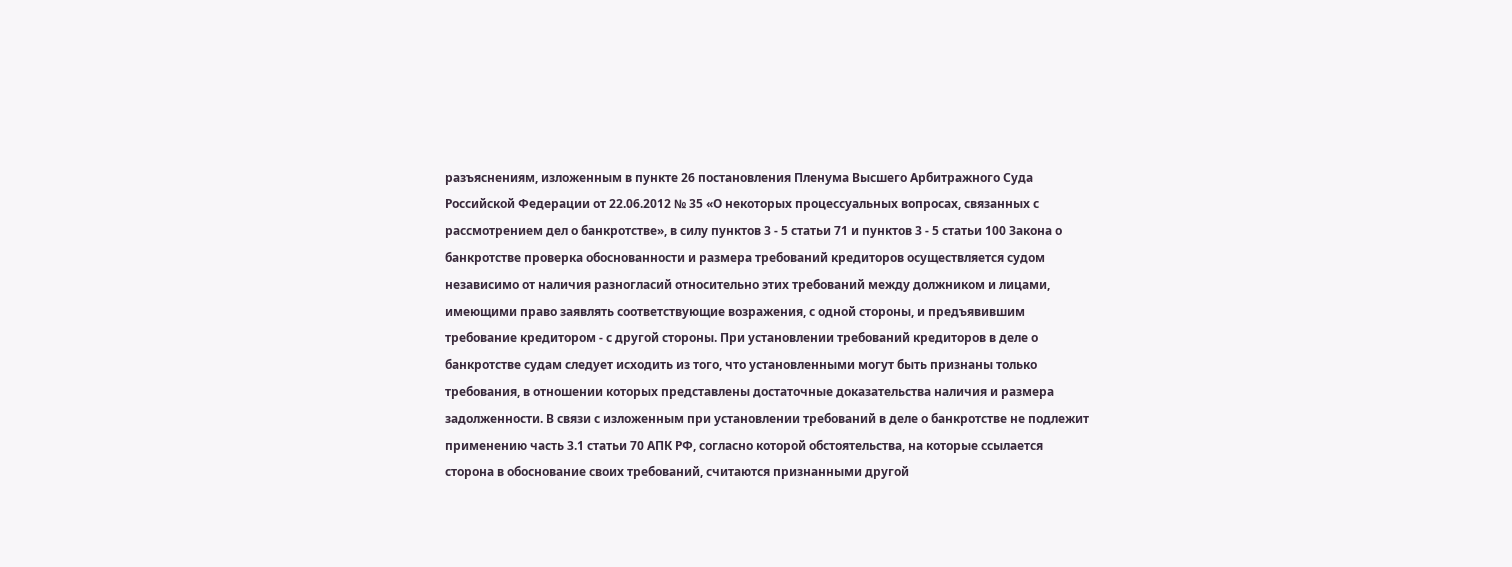разъяснениям, изложенным в пункте 26 постановления Пленума Высшего Арбитражного Суда Российской Федерации от 22.06.2012 № 35 «О некоторых процессуальных вопросах, связанных с рассмотрением дел о банкротстве», в силу пунктов 3 - 5 статьи 71 и пунктов 3 - 5 статьи 100 Закона о банкротстве проверка обоснованности и размера требований кредиторов осуществляется судом независимо от наличия разногласий относительно этих требований между должником и лицами, имеющими право заявлять соответствующие возражения, с одной стороны, и предъявившим требование кредитором - с другой стороны. При установлении требований кредиторов в деле о банкротстве судам следует исходить из того, что установленными могут быть признаны только требования, в отношении которых представлены достаточные доказательства наличия и размера задолженности. В связи с изложенным при установлении требований в деле о банкротстве не подлежит применению часть 3.1 статьи 70 АПК РФ, согласно которой обстоятельства, на которые ссылается сторона в обоснование своих требований, считаются признанными другой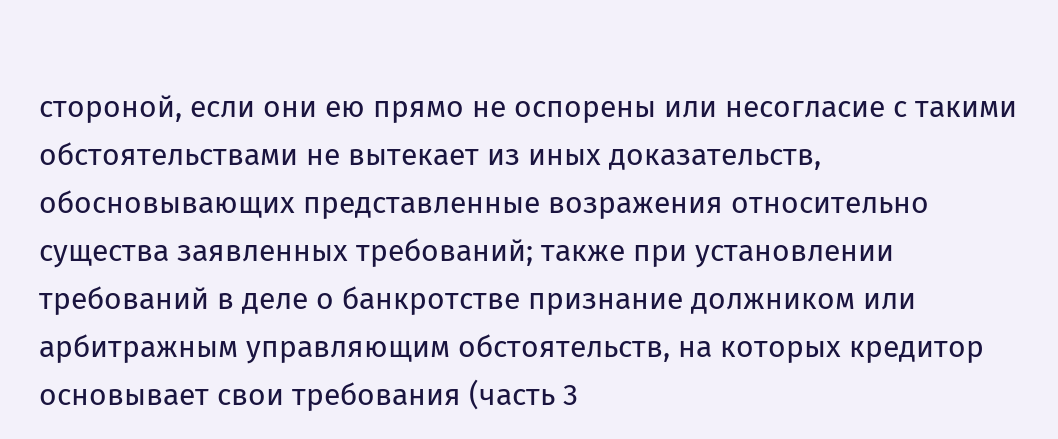стороной, если они ею прямо не оспорены или несогласие с такими обстоятельствами не вытекает из иных доказательств, обосновывающих представленные возражения относительно существа заявленных требований; также при установлении требований в деле о банкротстве признание должником или арбитражным управляющим обстоятельств, на которых кредитор основывает свои требования (часть 3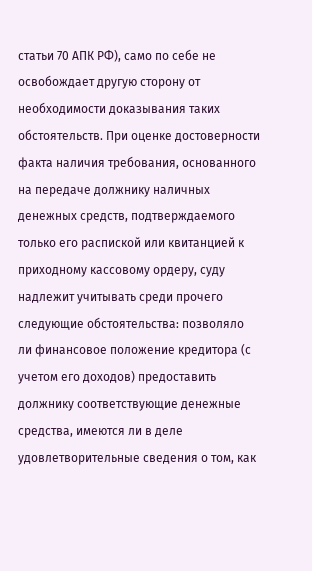статьи 70 АПК РФ), само по себе не освобождает другую сторону от необходимости доказывания таких обстоятельств. При оценке достоверности факта наличия требования, основанного на передаче должнику наличных денежных средств, подтверждаемого только его распиской или квитанцией к приходному кассовому ордеру, суду надлежит учитывать среди прочего следующие обстоятельства: позволяло ли финансовое положение кредитора (с учетом его доходов) предоставить должнику соответствующие денежные средства, имеются ли в деле удовлетворительные сведения о том, как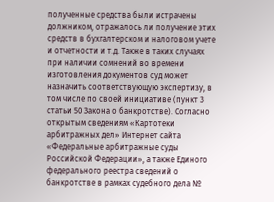полученные средства были истрачены должником, отражалось ли получение этих средств в бухгалтерском и налоговом учете и отчетности и т.д. Также в таких случаях при наличии сомнений во времени изготовления документов суд может назначить соответствующую экспертизу, в том числе по своей инициативе (пункт 3 статьи 50 Закона о банкротстве). Согласно открытым сведениям «Картотеки арбитражных дел» Интернет сайта «Федеральные арбитражные суды Российской Федерации», а также Единого федерального реестра сведений о банкротстве в рамках судебного дела №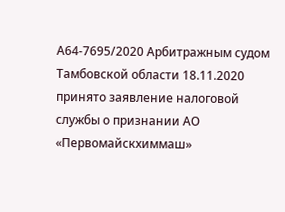А64-7695/2020 Арбитражным судом Тамбовской области 18.11.2020 принято заявление налоговой службы о признании АО «Первомайскхиммаш»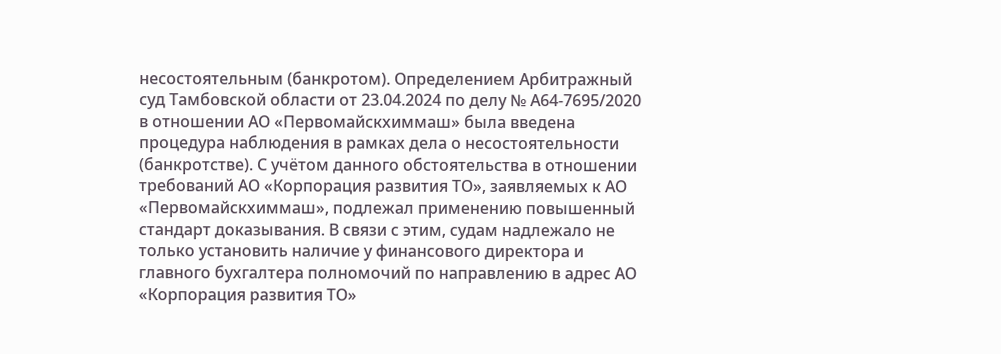несостоятельным (банкротом). Определением Арбитражный суд Тамбовской области от 23.04.2024 по делу № А64-7695/2020 в отношении АО «Первомайскхиммаш» была введена процедура наблюдения в рамках дела о несостоятельности (банкротстве). С учётом данного обстоятельства в отношении требований АО «Корпорация развития ТО», заявляемых к АО «Первомайскхиммаш», подлежал применению повышенный стандарт доказывания. В связи с этим, судам надлежало не только установить наличие у финансового директора и главного бухгалтера полномочий по направлению в адрес АО «Корпорация развития ТО»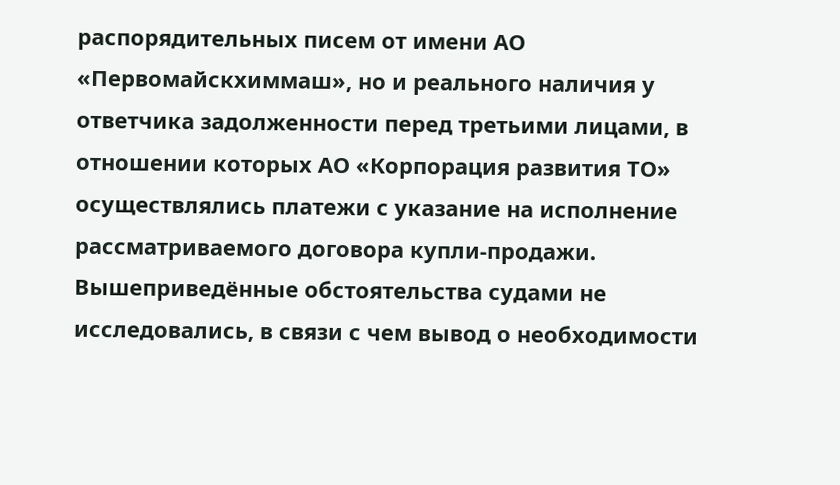распорядительных писем от имени АО «Первомайскхиммаш», но и реального наличия у ответчика задолженности перед третьими лицами, в отношении которых АО «Корпорация развития ТО» осуществлялись платежи с указание на исполнение рассматриваемого договора купли-продажи. Вышеприведённые обстоятельства судами не исследовались, в связи с чем вывод о необходимости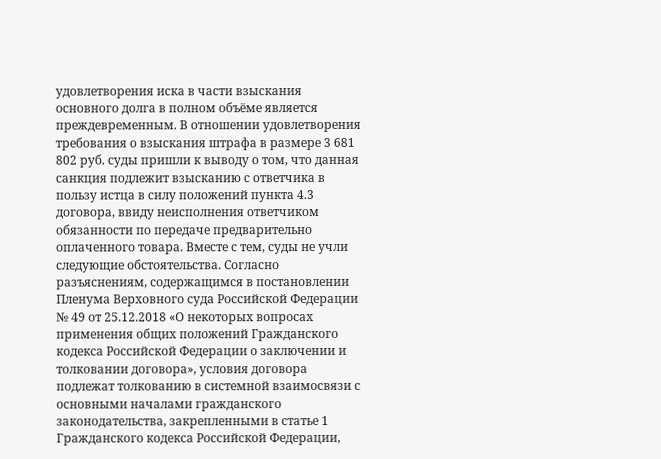удовлетворения иска в части взыскания основного долга в полном объёме является преждевременным. В отношении удовлетворения требования о взыскания штрафа в размере 3 681 802 руб. суды пришли к выводу о том, что данная санкция подлежит взысканию с ответчика в пользу истца в силу положений пункта 4.3 договора, ввиду неисполнения ответчиком обязанности по передаче предварительно оплаченного товара. Вместе с тем, суды не учли следующие обстоятельства. Согласно разъяснениям, содержащимся в постановлении Пленума Верховного суда Российской Федерации № 49 от 25.12.2018 «О некоторых вопросах применения общих положений Гражданского кодекса Российской Федерации о заключении и толковании договора», условия договора подлежат толкованию в системной взаимосвязи с основными началами гражданского законодательства, закрепленными в статье 1 Гражданского кодекса Российской Федерации,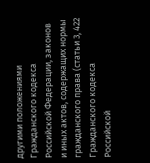другими положениями Гражданского кодекса Российской Федерации, законов и иных актов, содержащих нормы гражданского права (статьи 3, 422 Гражданского кодекса Российской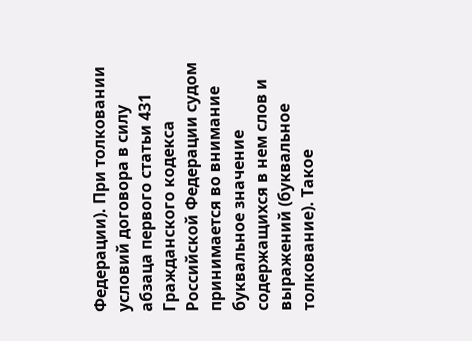Федерации). При толковании условий договора в силу абзаца первого статьи 431 Гражданского кодекса Российской Федерации судом принимается во внимание буквальное значение содержащихся в нем слов и выражений (буквальное толкование). Такое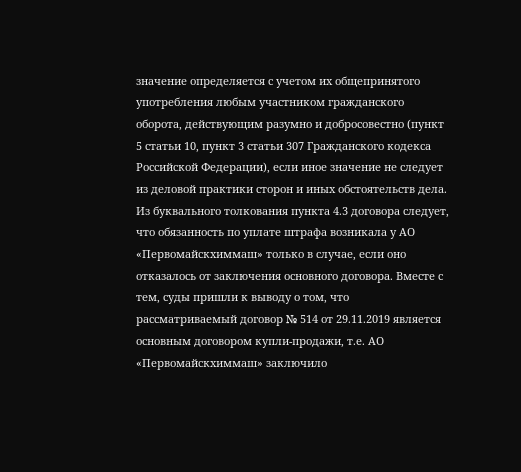значение определяется с учетом их общепринятого употребления любым участником гражданского оборота, действующим разумно и добросовестно (пункт 5 статьи 10, пункт 3 статьи 307 Гражданского кодекса Российской Федерации), если иное значение не следует из деловой практики сторон и иных обстоятельств дела. Из буквального толкования пункта 4.3 договора следует, что обязанность по уплате штрафа возникала у АО «Первомайскхиммаш» только в случае, если оно отказалось от заключения основного договора. Вместе с тем, суды пришли к выводу о том, что рассматриваемый договор № 514 от 29.11.2019 является основным договором купли-продажи, т.е. АО «Первомайскхиммаш» заключило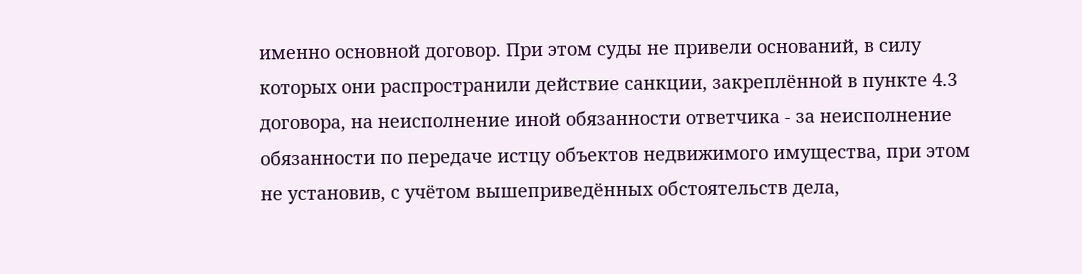именно основной договор. При этом суды не привели оснований, в силу которых они распространили действие санкции, закреплённой в пункте 4.3 договора, на неисполнение иной обязанности ответчика - за неисполнение обязанности по передаче истцу объектов недвижимого имущества, при этом не установив, с учётом вышеприведённых обстоятельств дела,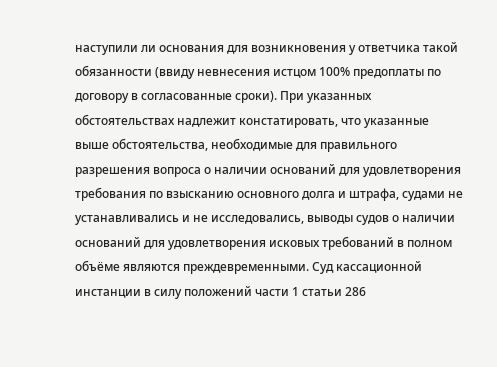наступили ли основания для возникновения у ответчика такой обязанности (ввиду невнесения истцом 100% предоплаты по договору в согласованные сроки). При указанных обстоятельствах надлежит констатировать, что указанные выше обстоятельства, необходимые для правильного разрешения вопроса о наличии оснований для удовлетворения требования по взысканию основного долга и штрафа, судами не устанавливались и не исследовались, выводы судов о наличии оснований для удовлетворения исковых требований в полном объёме являются преждевременными. Суд кассационной инстанции в силу положений части 1 статьи 286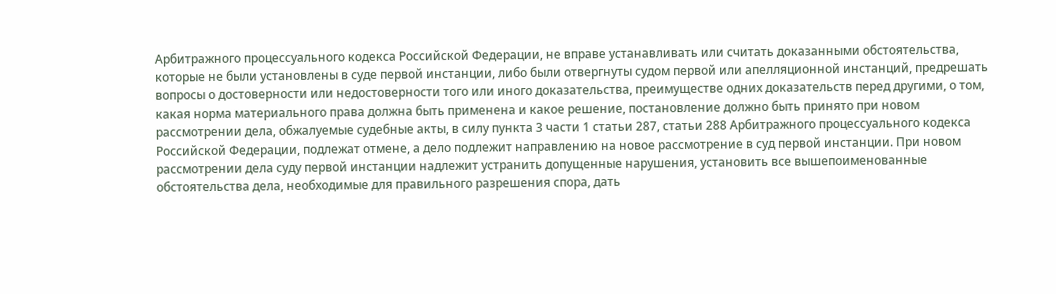Арбитражного процессуального кодекса Российской Федерации, не вправе устанавливать или считать доказанными обстоятельства, которые не были установлены в суде первой инстанции, либо были отвергнуты судом первой или апелляционной инстанций, предрешать вопросы о достоверности или недостоверности того или иного доказательства, преимуществе одних доказательств перед другими, о том, какая норма материального права должна быть применена и какое решение, постановление должно быть принято при новом рассмотрении дела, обжалуемые судебные акты, в силу пункта 3 части 1 статьи 287, статьи 288 Арбитражного процессуального кодекса Российской Федерации, подлежат отмене, а дело подлежит направлению на новое рассмотрение в суд первой инстанции. При новом рассмотрении дела суду первой инстанции надлежит устранить допущенные нарушения, установить все вышепоименованные обстоятельства дела, необходимые для правильного разрешения спора, дать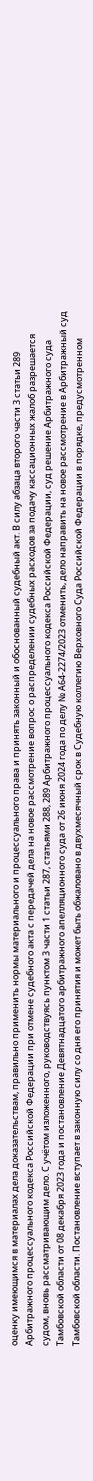оценку имеющимся в материалах дела доказательствам, правильно применить нормы материального и процессуального права и принять законный и обоснованный судебный акт. В силу абзаца второго части 3 статьи 289 Арбитражного процессуального кодекса Российской Федерации при отмене судебного акта с передачей дела на новое рассмотрение вопрос о распределении судебных расходов за подачу кассационных жалоб разрешается судом, вновь рассматривающим дело. С учётом изложенного, руководствуясь пунктом 3 части 1 статьи 287, статьями 288, 289 Арбитражного процессуального кодекса Российской Федерации, суд решение Арбитражного суда Тамбовской области от 08 декабря 2023 года и постановление Девятнадцатого арбитражного апелляционного суда от 26 июня 2024 года по делу № А64-2274/2023 отменить, дело направить на новое рассмотрение в Арбитражный суд Тамбовской области. Постановление вступает в законную силу со дня его принятия и может быть обжаловано в двухмесячный срок в Судебную коллегию Верховного Суда Российской Федерации в порядке, предусмотренном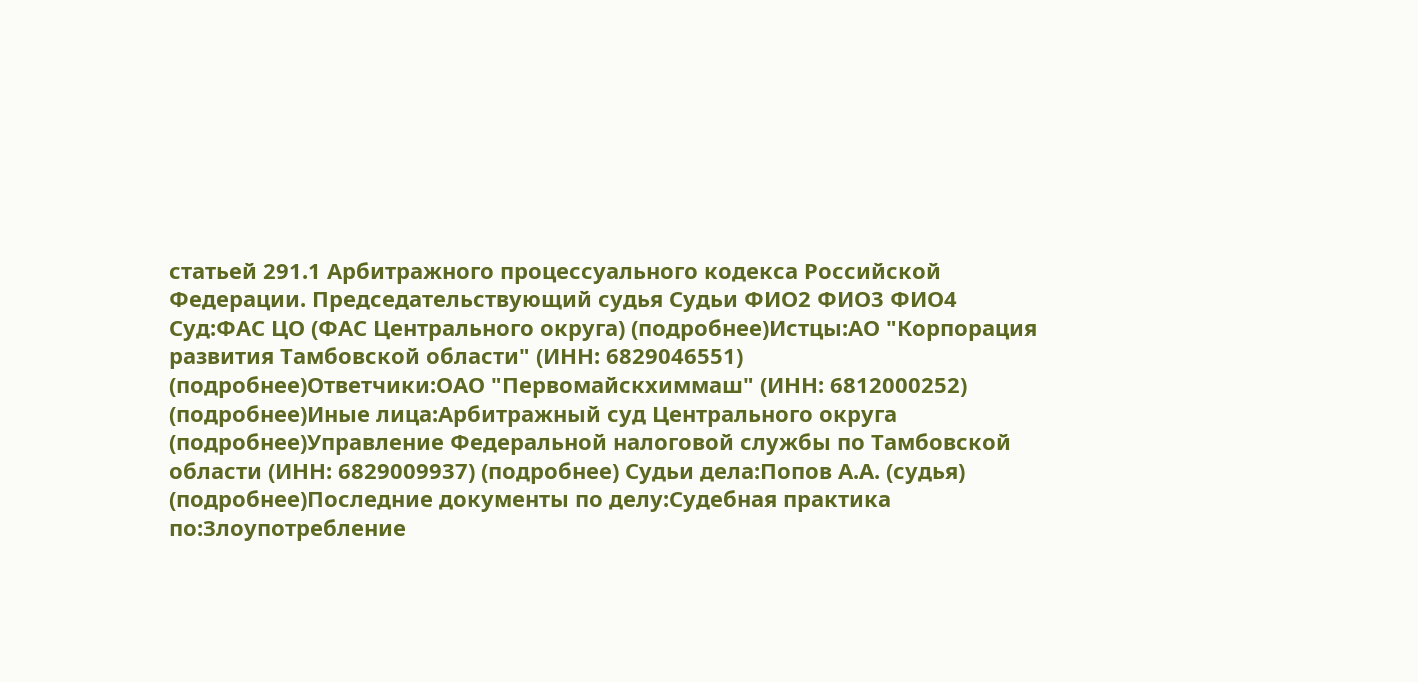статьей 291.1 Арбитражного процессуального кодекса Российской Федерации. Председательствующий судья Судьи ФИО2 ФИО3 ФИО4 Суд:ФАС ЦО (ФАС Центрального округа) (подробнее)Истцы:АО "Корпорация развития Тамбовской области" (ИНН: 6829046551) (подробнее)Ответчики:ОАО "Первомайскхиммаш" (ИНН: 6812000252) (подробнее)Иные лица:Арбитражный суд Центрального округа (подробнее)Управление Федеральной налоговой службы по Тамбовской области (ИНН: 6829009937) (подробнее) Судьи дела:Попов А.А. (судья) (подробнее)Последние документы по делу:Судебная практика по:Злоупотребление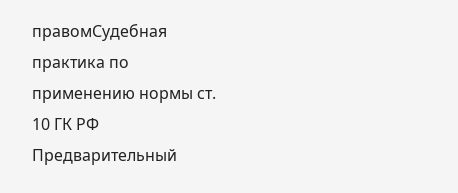правомСудебная практика по применению нормы ст. 10 ГК РФ Предварительный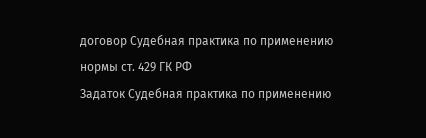договор Судебная практика по применению нормы ст. 429 ГК РФ
Задаток Судебная практика по применению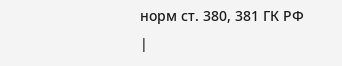норм ст. 380, 381 ГК РФ |